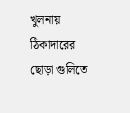খুলনায় ঠিকাদারের ছোড়া গুলিতে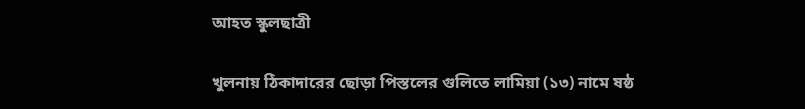আহত স্কুলছাত্রী

খুলনায় ঠিকাদারের ছোড়া পিস্তলের গুলিতে লামিয়া (১৩) নামে ষষ্ঠ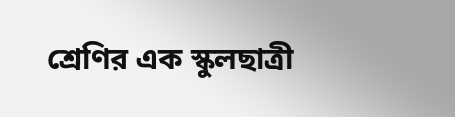শ্রেণির এক স্কুলছাত্রী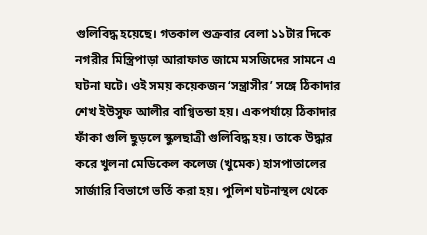গুলিবিদ্ধ হয়েছে। গতকাল শুক্রবার বেলা ১১টার দিকে নগরীর মিস্ত্রিপাড়া আরাফাত জামে মসজিদের সামনে এ ঘটনা ঘটে। ওই সময় কয়েকজন ‘সন্ত্রাসীর’ সঙ্গে ঠিকাদার শেখ ইউসুফ আলীর বাগ্বিতন্ডা হয়। একপর্যায়ে ঠিকাদার ফাঁকা গুলি ছুড়লে স্কুলছাত্রী গুলিবিদ্ধ হয়। তাকে উদ্ধার করে খুলনা মেডিকেল কলেজ (খুমেক) হাসপাতালের সার্জারি বিভাগে ভর্তি করা হয়। পুলিশ ঘটনাস্থল থেকে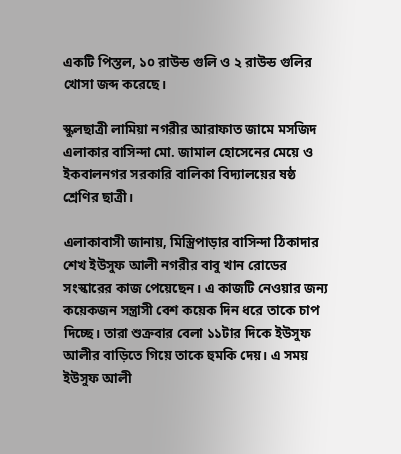একটি পিস্তল, ১০ রাউন্ড গুলি ও ২ রাউন্ড গুলির খোসা জব্দ করেছে।

স্কুলছাত্রী লামিয়া নগরীর আরাফাত জামে মসজিদ এলাকার বাসিন্দা মো. জামাল হোসেনের মেয়ে ও ইকবালনগর সরকারি বালিকা বিদ্যালয়ের ষষ্ঠ শ্রেণির ছাত্রী।

এলাকাবাসী জানায়, মিস্ত্রিপাড়ার বাসিন্দা ঠিকাদার শেখ ইউসুফ আলী নগরীর বাবু খান রোডের সংস্কারের কাজ পেয়েছেন। এ কাজটি নেওয়ার জন্য কয়েকজন সন্ত্রাসী বেশ কয়েক দিন ধরে তাকে চাপ দিচ্ছে। তারা শুক্রবার বেলা ১১টার দিকে ইউসুফ আলীর বাড়িতে গিয়ে তাকে হুমকি দেয়। এ সময় ইউসুফ আলী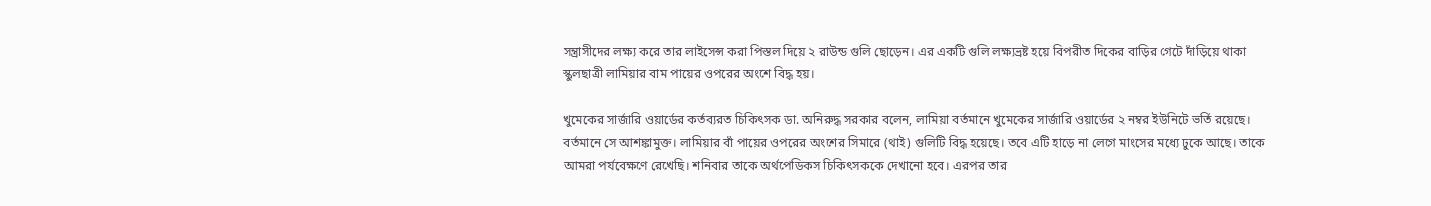সন্ত্রাসীদের লক্ষ্য করে তার লাইসেন্স করা পিস্তল দিয়ে ২ রাউন্ড গুলি ছোড়েন। এর একটি গুলি লক্ষ্যভ্রষ্ট হয়ে বিপরীত দিকের বাড়ির গেটে দাঁড়িয়ে থাকা স্কুলছাত্রী লামিয়ার বাম পায়ের ওপরের অংশে বিদ্ধ হয়।

খুমেকের সার্জারি ওয়ার্ডের কর্তব্যরত চিকিৎসক ডা. অনিরুদ্ধ সরকার বলেন, লামিয়া বর্তমানে খুমেকের সার্জারি ওয়ার্ডের ২ নম্বর ইউনিটে ভর্তি রয়েছে। বর্তমানে সে আশঙ্কামুক্ত। লামিয়ার বাঁ পায়ের ওপরের অংশের সিমারে (থাই) গুলিটি বিদ্ধ হয়েছে। তবে এটি হাড়ে না লেগে মাংসের মধ্যে ঢুকে আছে। তাকে আমরা পর্যবেক্ষণে রেখেছি। শনিবার তাকে অর্থপেডিকস চিকিৎসককে দেখানো হবে। এরপর তার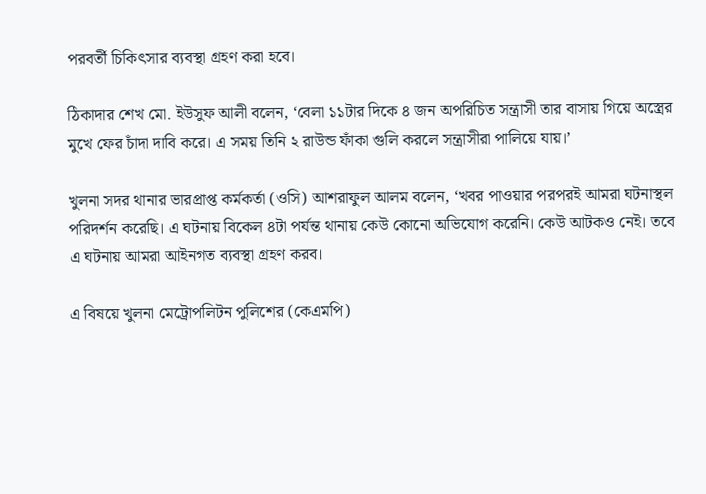পরবর্তী চিকিৎসার ব্যবস্থা গ্রহণ করা হবে।

ঠিকাদার শেখ মো. ইউসুফ আলী বলেন, ‘বেলা ১১টার দিকে ৪ জন অপরিচিত সন্ত্রাসী তার বাসায় গিয়ে অস্ত্রের মুখে ফের চাঁদা দাবি করে। এ সময় তিনি ২ রাউন্ড ফাঁকা গুলি করলে সন্ত্রাসীরা পালিয়ে যায়।’

খুলনা সদর থানার ভারপ্রাপ্ত কর্মকর্তা (ওসি) আশরাফুল আলম বলেন, ‘খবর পাওয়ার পরপরই আমরা ঘটনাস্থল পরিদর্শন করেছি। এ ঘটনায় বিকেল ৪টা পর্যন্ত থানায় কেউ কোনো অভিযোগ করেনি। কেউ আটকও নেই। তবে এ ঘটনায় আমরা আইনগত ব্যবস্থা গ্রহণ করব।

এ বিষয়ে খুলনা মেট্রোপলিটন পুলিশের (কেএমপি)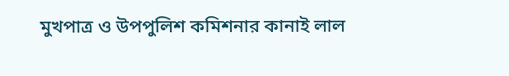মুখপাত্র ও উপপুলিশ কমিশনার কানাই লাল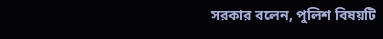সরকার বলেন, পুলিশ বিষয়টি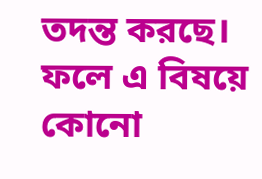তদন্ত করছে। ফলে এ বিষয়ে কোনো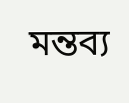মন্তব্য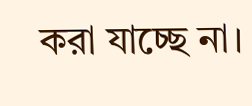করা যাচ্ছে না।